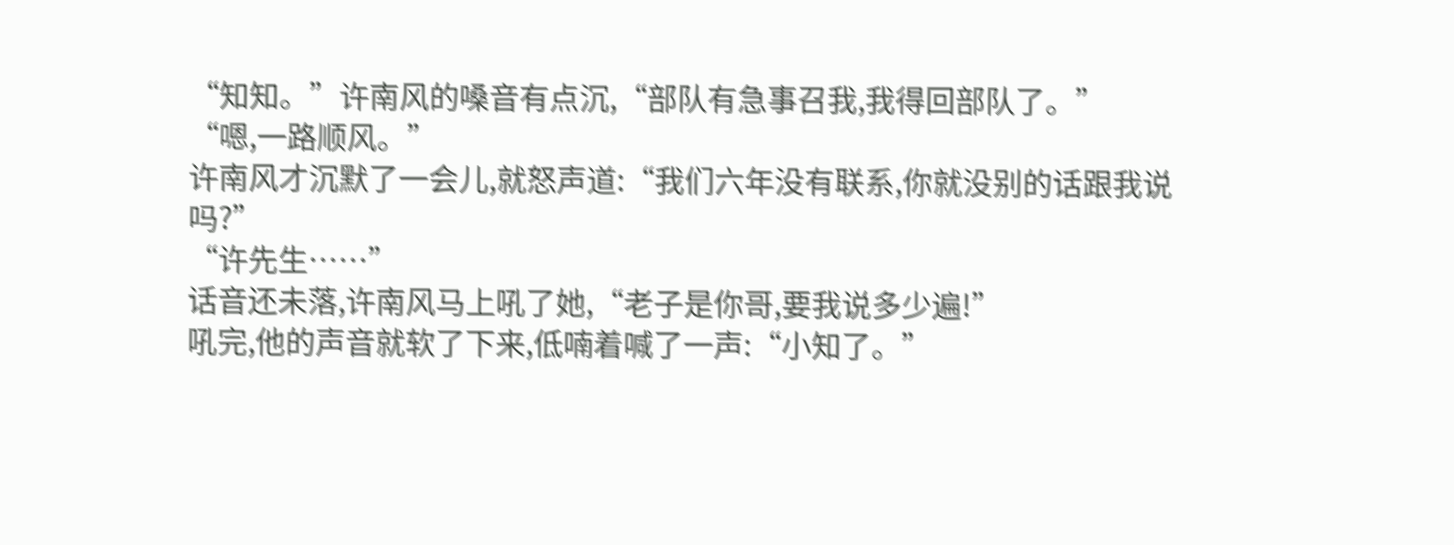“知知。”许南风的嗓音有点沉,“部队有急事召我,我得回部队了。”
“嗯,一路顺风。”
许南风才沉默了一会儿,就怒声道:“我们六年没有联系,你就没别的话跟我说吗?”
“许先生……”
话音还未落,许南风马上吼了她,“老子是你哥,要我说多少遍!”
吼完,他的声音就软了下来,低喃着喊了一声:“小知了。”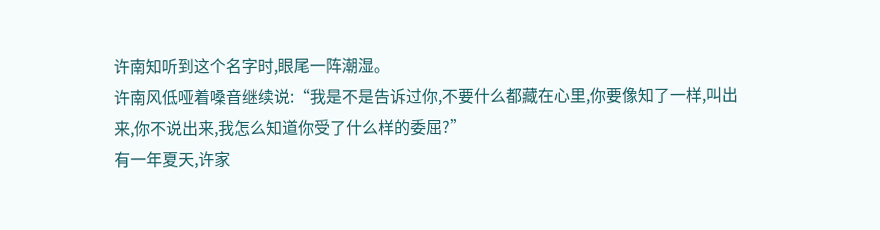许南知听到这个名字时,眼尾一阵潮湿。
许南风低哑着嗓音继续说:“我是不是告诉过你,不要什么都藏在心里,你要像知了一样,叫出来,你不说出来,我怎么知道你受了什么样的委屈?”
有一年夏天,许家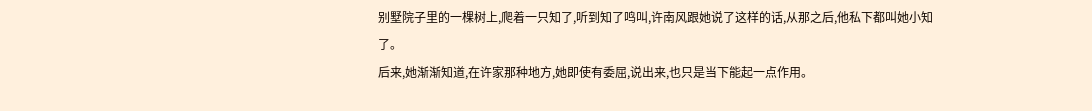别墅院子里的一棵树上,爬着一只知了,听到知了鸣叫,许南风跟她说了这样的话,从那之后,他私下都叫她小知了。
后来,她渐渐知道,在许家那种地方,她即使有委屈,说出来,也只是当下能起一点作用。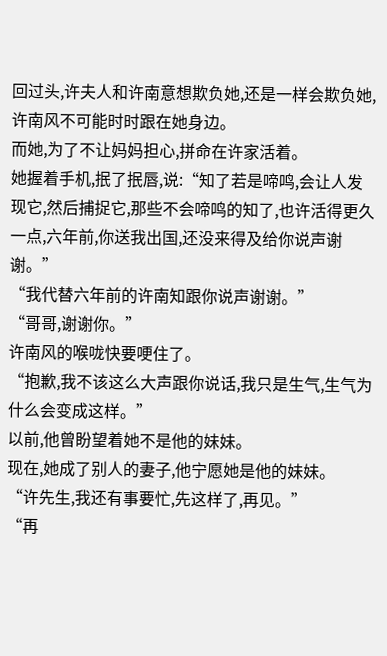回过头,许夫人和许南意想欺负她,还是一样会欺负她,许南风不可能时时跟在她身边。
而她,为了不让妈妈担心,拼命在许家活着。
她握着手机,抿了抿唇,说:“知了若是啼鸣,会让人发现它,然后捕捉它,那些不会啼鸣的知了,也许活得更久一点,六年前,你送我出国,还没来得及给你说声谢谢。”
“我代替六年前的许南知跟你说声谢谢。”
“哥哥,谢谢你。”
许南风的喉咙快要哽住了。
“抱歉,我不该这么大声跟你说话,我只是生气,生气为什么会变成这样。”
以前,他曾盼望着她不是他的妹妹。
现在,她成了别人的妻子,他宁愿她是他的妹妹。
“许先生,我还有事要忙,先这样了,再见。”
“再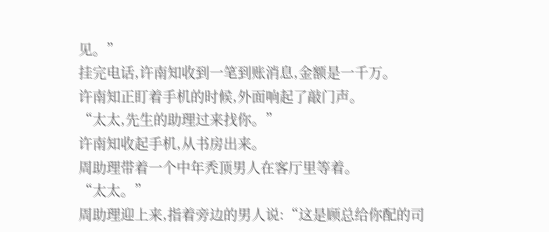见。”
挂完电话,许南知收到一笔到账消息,金额是一千万。
许南知正盯着手机的时候,外面响起了敲门声。
“太太,先生的助理过来找你。”
许南知收起手机,从书房出来。
周助理带着一个中年秃顶男人在客厅里等着。
“太太。”
周助理迎上来,指着旁边的男人说:“这是顾总给你配的司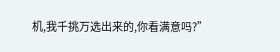机,我千挑万选出来的,你看满意吗?”